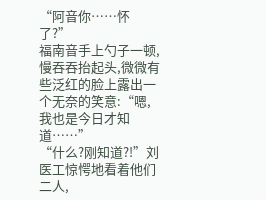“阿音你……怀了?”
福南音手上勺子一顿,慢吞吞抬起头,微微有些泛红的脸上露出一个无奈的笑意:“嗯,我也是今日才知道……”
“什么?刚知道?!”刘医工惊愕地看着他们二人,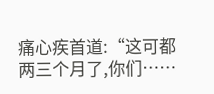痛心疾首道:“这可都两三个月了,你们……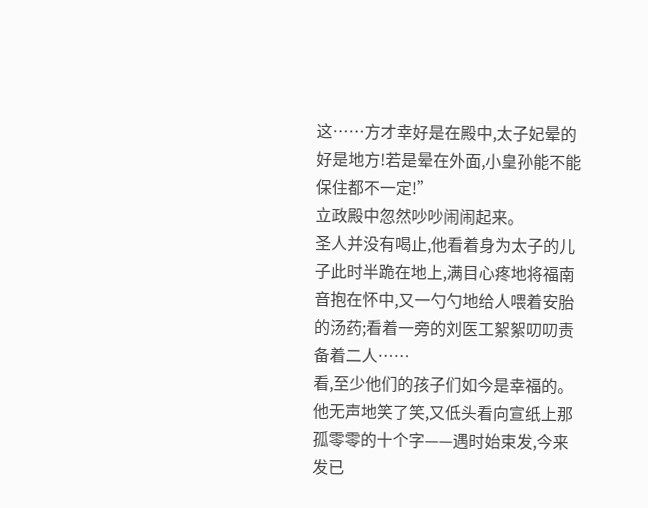这……方才幸好是在殿中,太子妃晕的好是地方!若是晕在外面,小皇孙能不能保住都不一定!”
立政殿中忽然吵吵闹闹起来。
圣人并没有喝止,他看着身为太子的儿子此时半跪在地上,满目心疼地将福南音抱在怀中,又一勺勺地给人喂着安胎的汤药;看着一旁的刘医工絮絮叨叨责备着二人……
看,至少他们的孩子们如今是幸福的。
他无声地笑了笑,又低头看向宣纸上那孤零零的十个字——遇时始束发,今来发已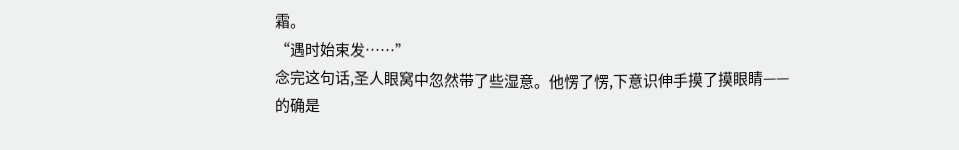霜。
“遇时始束发……”
念完这句话,圣人眼窝中忽然带了些湿意。他愣了愣,下意识伸手摸了摸眼睛——
的确是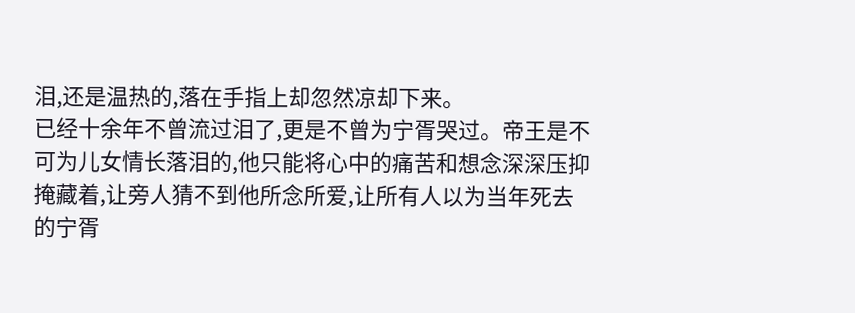泪,还是温热的,落在手指上却忽然凉却下来。
已经十余年不曾流过泪了,更是不曾为宁胥哭过。帝王是不可为儿女情长落泪的,他只能将心中的痛苦和想念深深压抑掩藏着,让旁人猜不到他所念所爱,让所有人以为当年死去的宁胥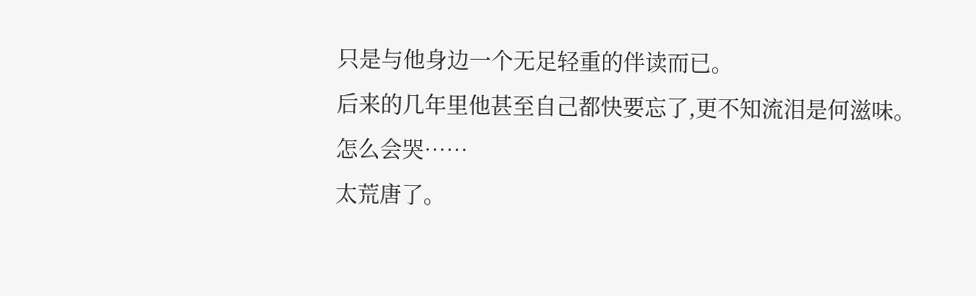只是与他身边一个无足轻重的伴读而已。
后来的几年里他甚至自己都快要忘了,更不知流泪是何滋味。
怎么会哭……
太荒唐了。